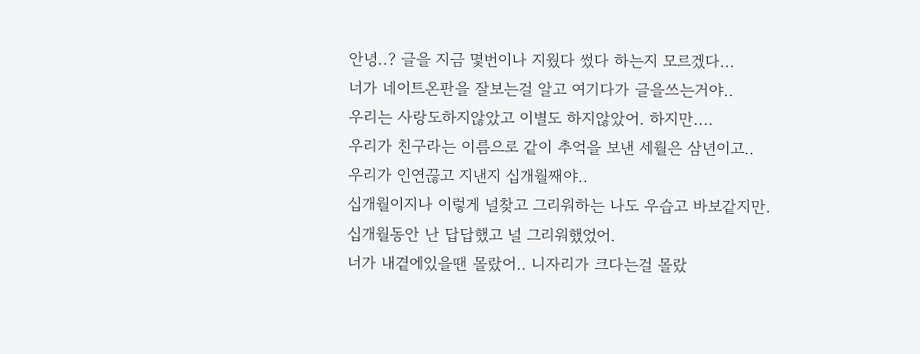안녕..? 글을 지금 몇번이나 지웠다 썼다 하는지 모르겠다...
너가 네이트온판을 잘보는걸 알고 여기다가 글을쓰는거야..
우리는 사랑도하지않았고 이별도 하지않았어. 하지만....
우리가 친구라는 이름으로 같이 추억을 보낸 세월은 삼년이고..
우리가 인연끊고 지낸지 십개월째야..
십개월이지나 이렇게 널찾고 그리워하는 나도 우습고 바보같지만.
십개월동안 난 답답했고 널 그리워했었어.
너가 내곁에있을땐 몰랐어.. 니자리가 크다는걸 몰랐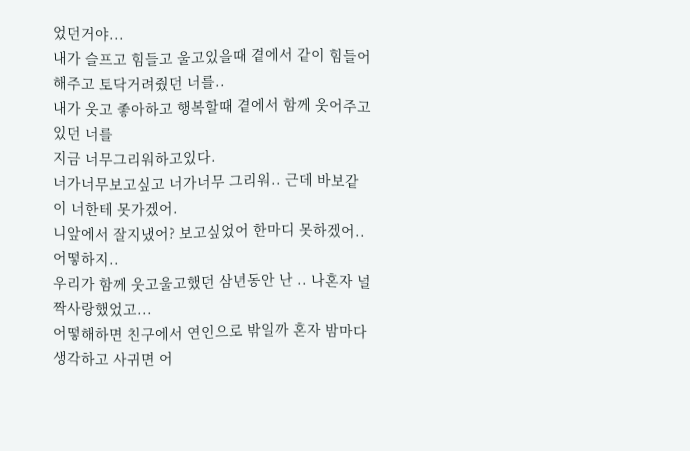었던거야...
내가 슬프고 힘들고 울고있을때 곁에서 같이 힘들어해주고 토닥거려줬던 너를..
내가 웃고 좋아하고 행복할때 곁에서 함께 웃어주고있던 너를
지금 너무그리워하고있다.
너가너무보고싶고 너가너무 그리워.. 근데 바보같이 너한테 못가겠어.
니앞에서 잘지냈어? 보고싶었어 한마디 못하겠어..어떻하지..
우리가 함께 웃고울고했던 삼년동안 난 .. 나혼자 널 짝사랑했었고...
어떻해하면 친구에서 연인으로 밖일까 혼자 밤마다 생각하고 사귀면 어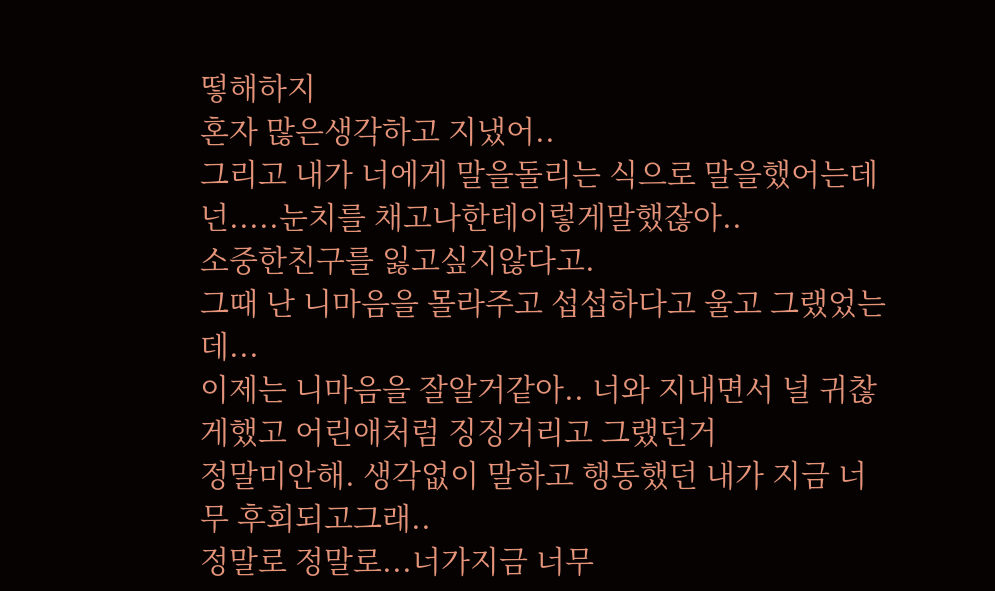떻해하지
혼자 많은생각하고 지냈어..
그리고 내가 너에게 말을돌리는 식으로 말을했어는데 넌.....눈치를 채고나한테이렇게말했잖아..
소중한친구를 잃고싶지않다고.
그때 난 니마음을 몰라주고 섭섭하다고 울고 그랬었는데...
이제는 니마음을 잘알거같아.. 너와 지내면서 널 귀찮게했고 어린애처럼 징징거리고 그랬던거
정말미안해. 생각없이 말하고 행동했던 내가 지금 너무 후회되고그래..
정말로 정말로...너가지금 너무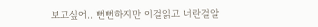보고싶어.. 뻔뻔하지만 이걸읽고 너란걸알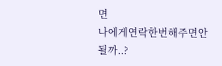면
나에게연락한번해주면안될까..?